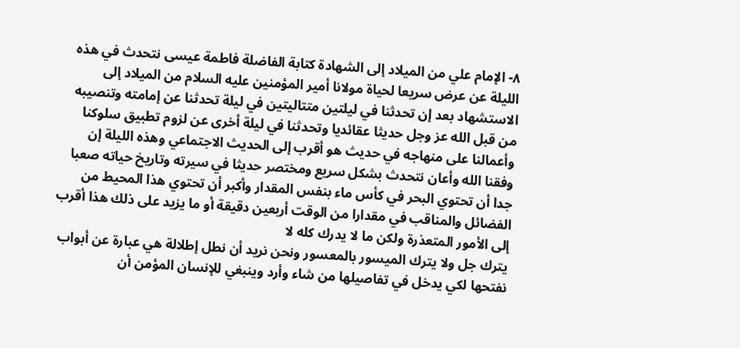٨- الإمام علي من الميلاد إلى الشهادة كتابة الفاضلة فاطمة عيسى نتحدث في هذه الليلة عن عرض سريعا لحياة مولانا أمير المؤمنين عليه السلام من الميلاد إلى الاستشهاد بعد إن تحدثنا في ليلتين متتاليتين في ليلة تحدثنا عن إمامته وتنصيبه من قبل الله عز وجل حديثا عقائديا وتحدثنا في ليلة أخرى عن لزوم تطبيق سلوكنا وأعمالنا على منهاجه في حديث هو أقرب إلى الحديث الاجتماعي وهذه الليلة إن وفقنا الله وأعان نتحدث بشكل سريع ومختصر حديثا في سيرته وتاريخ حياته صعبا جدا أن تحتوي البحر في كأس ماء بنفس المقدار وأكبر أن تحتوي هذا المحيط من الفضائل والمناقب في مقدارا من الوقت أربعين دقيقة أو ما يزيد على ذلك هذا أقرب إلى الأمور المتعذرة ولكن ما لا يدرك كله لا
يترك جل ولا يترك الميسور بالمعسور ونحن نريد أن نطل إطلالة هي عبارة عن أبواب نفتحها لكي يدخل في تفاصيلها من شاء وأرد وينبغي للإنسان المؤمن أن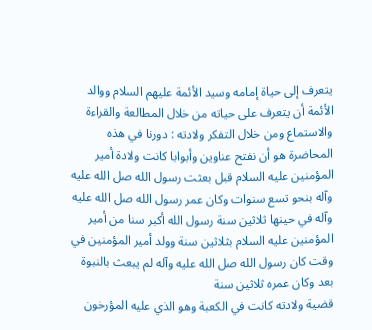يتعرف إلى حياة إمامه وسيد الأئمة عليهم السلام ووالد الأئمة أن يتعرف على حياته من خلال المطالعة والقراءة والاستماع ومن خلال التفكر ولادته : دورنا في هذه المحاضرة هو أن نفتح عناوين وأبوابا كانت ولادة أمير المؤمنين عليه السلام قبل بعثت رسول الله صل الله عليه وآله بنحو تسع سنوات وكان عمر رسول الله صل الله عليه وآله في حينها ثلاثين سنة رسول الله أكبر سنا من أمير المؤمنين عليه السلام بثلاثين سنة وولد أمير المؤمنين في وقت كان رسول الله صل الله عليه وآله لم يبعث بالنبوة بعد وكان عمره ثلاثين سنة
قضية ولادته كانت في الكعبة وهو الذي عليه المؤرخون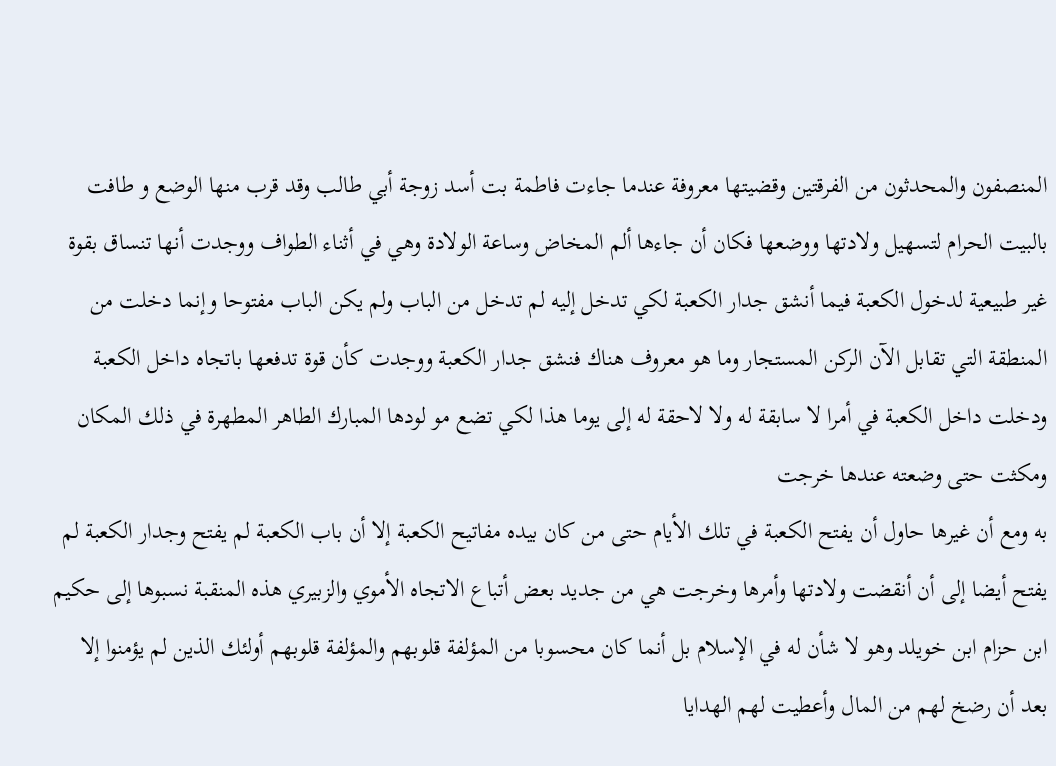المنصفون والمحدثون من الفرقتين وقضيتها معروفة عندما جاءت فاطمة بت أسد زوجة أبي طالب وقد قرب منها الوضع و طافت بالبيت الحرام لتسهيل ولادتها ووضعها فكان أن جاءها ألم المخاض وساعة الولادة وهي في أثناء الطواف ووجدت أنها تنساق بقوة غير طبيعية لدخول الكعبة فيما أنشق جدار الكعبة لكي تدخل إليه لم تدخل من الباب ولم يكن الباب مفتوحا وإنما دخلت من المنطقة التي تقابل الآن الركن المستجار وما هو معروف هناك فنشق جدار الكعبة ووجدت كأن قوة تدفعها باتجاه داخل الكعبة ودخلت داخل الكعبة في أمرا لا سابقة له ولا لاحقة له إلى يوما هذا لكي تضع مو لودها المبارك الطاهر المطهرة في ذلك المكان ومكثت حتى وضعته عندها خرجت
به ومع أن غيرها حاول أن يفتح الكعبة في تلك الأيام حتى من كان بيده مفاتيح الكعبة إلا أن باب الكعبة لم يفتح وجدار الكعبة لم يفتح أيضا إلى أن أنقضت ولادتها وأمرها وخرجت هي من جديد بعض أتباع الاتجاه الأموي والزبيري هذه المنقبة نسبوها إلى حكيم ابن حزام ابن خويلد وهو لا شأن له في الإسلام بل أنما كان محسوبا من المؤلفة قلوبهم والمؤلفة قلوبهم أولئك الذين لم يؤمنوا إلا بعد أن رضخ لهم من المال وأعطيت لهم الهدايا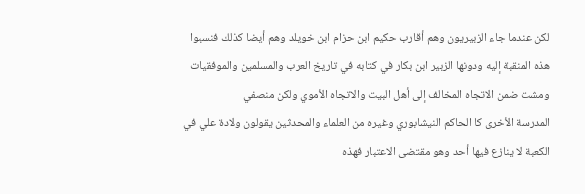لكن عندما جاء الزبيريون وهم أقارب حكيم ابن حزام ابن خويلد وهم أيضا كذلك فنسبوا هذه المنقبة إليه ودونها الزبير ابن بكار في كتابه في تاريخ العرب والمسلمين والموفقيات ومشت ضمن الاتجاه المخالف إلى أهل البيت والاتجاه الأموي ولكن منصفي
المدرسة الأخرى كا الحاكم النيشابوري وغيره من العلماء والمحدثين يقولون ولادة علي في الكعبة لا ينازع فيها أحد وهو مقتضى الاعتبار فهذه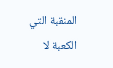المنقبة التي الكعبة لا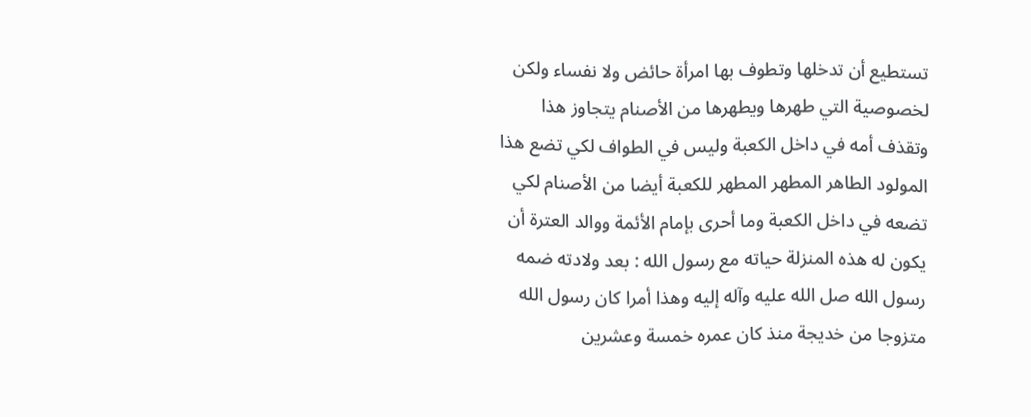تستطيع أن تدخلها وتطوف بها امرأة حائض ولا نفساء ولكن لخصوصية التي طهرها ويطهرها من الأصنام يتجاوز هذا وتقذف أمه في داخل الكعبة وليس في الطواف لكي تضع هذا المولود الطاهر المطهر المطهر للكعبة أيضا من الأصنام لكي تضعه في داخل الكعبة وما أحرى بإمام الأئمة ووالد العترة أن يكون له هذه المنزلة حياته مع رسول الله : بعد ولادته ضمه رسول الله صل الله عليه وآله إليه وهذا أمرا كان رسول الله متزوجا من خديجة منذ كان عمره خمسة وعشرين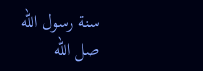سنة رسول الله صل الله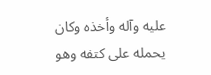عليه وآله وأخذه وكان يحمله على كتفه وهو